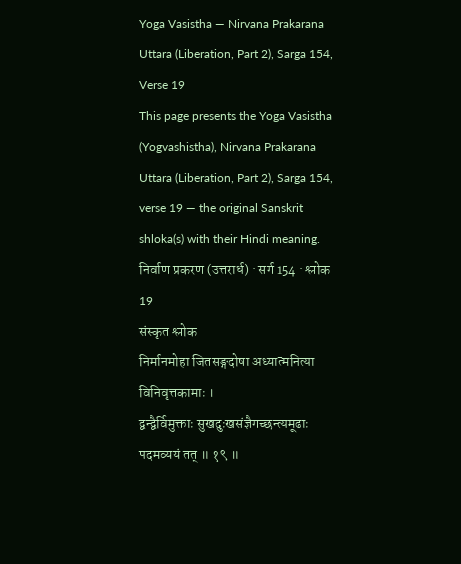Yoga Vasistha — Nirvana Prakarana Uttara (Liberation, Part 2), Sarga 154, Verse 19
This page presents the Yoga Vasistha (Yogvashistha), Nirvana Prakarana Uttara (Liberation, Part 2), Sarga 154, verse 19 — the original Sanskrit shloka(s) with their Hindi meaning.
निर्वाण प्रकरण (उत्तरार्ध) · सर्ग 154 · श्लोक 19
संस्कृत श्लोक
निर्मानमोहा जितसङ्गदोषा अध्यात्मनित्या विनिवृत्तकामाः ।
द्वन्द्वैर्विमुक्ताः सुखदुःखसंज्ञैगच्छन्त्यमूढाः पदमव्ययं तत् ॥ १९ ॥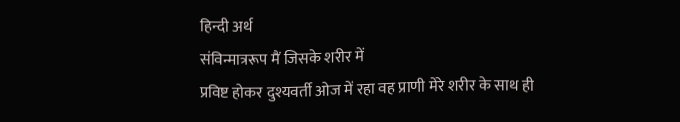हिन्दी अर्थ
संविन्मात्ररूप मैं जिसके शरीर में
प्रविष्ट होकर दुश्यवर्ती ओज में रहा वह प्राणी मेरे शरीर के साथ ही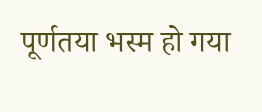पूर्णतया भस्म हो गया